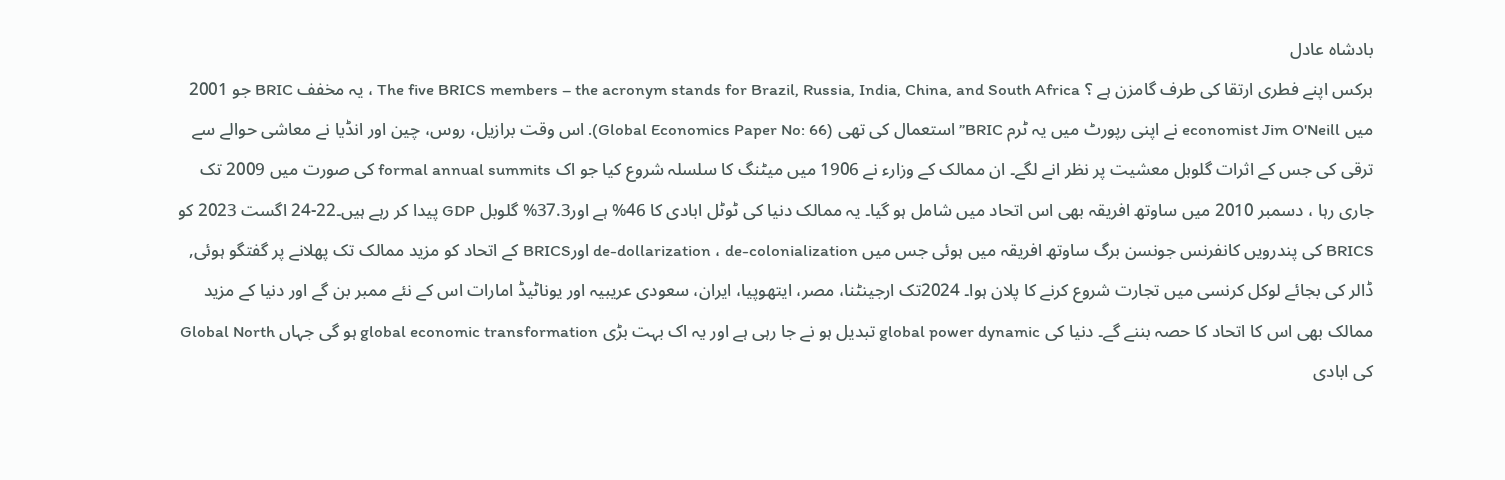بادشاہ عادل
برکس اپنے فطری ارتقا کی طرف گامزن ہے ؟ The five BRICS members – the acronym stands for Brazil, Russia, India, China, and South Africa ، یہ مخفف BRIC جو 2001 میں economist Jim O'Neill نے اپنی رپورٹ میں یہ ٹرم BRIC” استعمال کی تھی (Global Economics Paper No: 66). اس وقت برازیل، روس، چین اور انڈیا نے معاشی حوالے سے ترقی کی جس کے اثرات گلوبل معشیت پر نظر انے لگے۔ ان ممالک کے وزارء نے 1906 میں میٹنگ کا سلسلہ شروع کیا جو اک formal annual summits کی صورت میں 2009 تک جاری رہا ، دسمبر 2010 میں ساوتھ افریقہ بھی اس اتحاد میں شامل ہو گیا۔ یہ ممالک دنیا کی ٹوٹل ابادی کا 46% ہے اور37.3% گلوبل GDP پیدا کر رہے ہیں۔22-24 اگست 2023 کو BRICS کی پندرویں کانفرنس جونسن برگ ساوتھ افریقہ میں ہوئی جس میں de-dollarization ، de-colonialization اورBRICS کے اتحاد کو مزید ممالک تک پھلانے پر گفتگو ہوئی, ڈالر کی بجائے لوکل کرنسی میں تجارت شروع کرنے کا پلان ہوا۔ 2024تک ارجینٹنا، مصر، ایتھوپیا، ایران، سعودی عریبیہ اور یوناٹیڈ امارات اس کے نئے ممبر بن گے اور دنیا کے مزید ممالک بھی اس کا اتحاد کا حصہ بننے گے۔ دنیا کی global power dynamic تبدیل ہو نے جا رہی ہے اور یہ اک بہت بڑی global economic transformation ہو گی جہاں Global North کی ابادی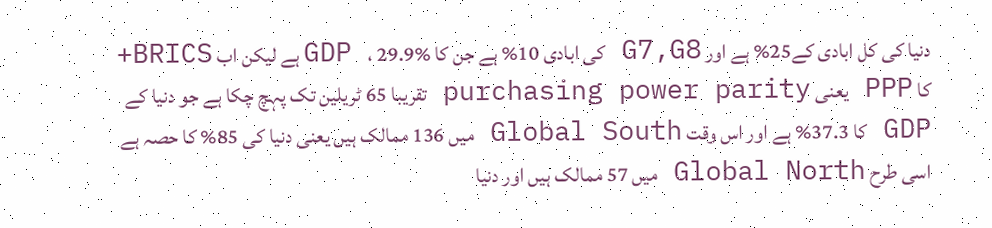دنیا کی کل ابادی کے25% ہے اور G7,G8 کی ابادی 10% ہے جن کا GDP ، 29.9% ہے لیکن اب BRICS+ کا PPP یعنی purchasing power parity تقریبا 65 ٹریلین تک پہچ چکا ہے جو دنیا کے GDP کا 37.3% ہے اور اس وقت Global South میں 136 ممالک ہیں یعنی دنیا کی 85% کا حصہ ہے اسی طرح Global North میں 57 ممالک ہیں اور دنیا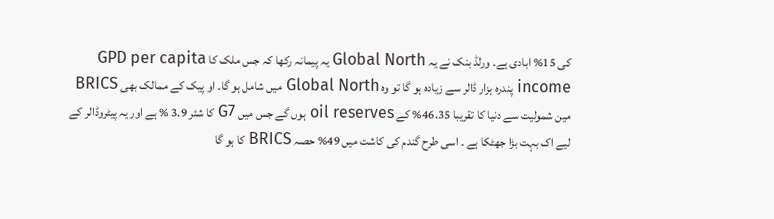کی 15% ابادی ہے۔ ورلڈ بنک نے یہ Global North یہ پیمانہ رکھا کہ جس ملک کا GPD per capita income پندرہ ہزار ڈالر سے زیادہ ہو گا تو وہ Global North میں شامل ہو گا۔ او پیک کے ممالک بھی BRICS مین شمولیت سے دنیا کا تقریبا 46.35% کے oil reserves ہوں گے جس میں G7 کا شئر 3.9 % ہے اور یہ پیٹروڈالر کے لیے اک بہت بڑا جھٹکا ہے ۔ اسی طرح گندم کی کاشت میں 49% حصہ BRICS کا ہو گا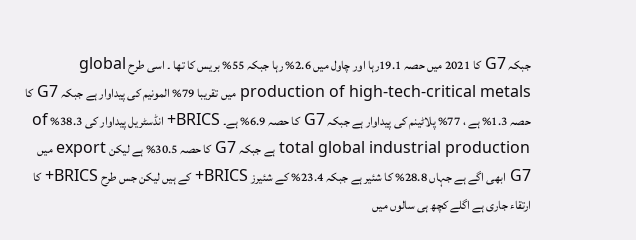جبکہ G7 کا 2021 میں حصہ 19.1رہا اور چاول میں 2.6% رہا جبکہ 55% بریس کا تھا ۔ اسی طرح global production of high-tech-critical metals میں تقریبا 79% المونیم کی پیداوار ہے جبکہ G7 کا حصہ 1.3% ہے ، 77% پلاٹینم کی پیداوار ہے جبکہ G7 کا حصہ 6.9% ہے۔ BRICS+ انڈسٹریل پیداوار کی 38.3% of total global industrial production ہے جبکہ G7 کا حصہ 30.5% ہے لیکن export میں G7 ابھی اگے ہے جہاں 28.8% کا شئیر ہے جبکہ 23.4% کے شئیرز BRICS+ کے ہیں لیکن جس طرح BRICS+ کا ارتقاء جاری ہے اگلے کچھ ہی سالوں میں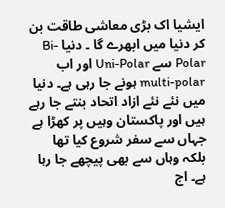ایشیا اک بڑی معاشی طاقت بن کر دنیا میں ابھرے گا ۔ دنیا Bi-Polar سے Uni-Polar اور اب multi-polar ہونے جا رہی ہے۔ دنیا میں نئے نئے ازاد اتحاد بنتے جا رہے ہیں اور پاکستان وہیں پر کھڑا ہے جہاں سے سفر شروع کیا تھا بلکہ وہاں سے بھی پیچھے جا رہا ہے۔ اج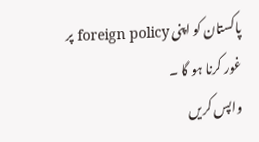پاکستان کو اپنی foreign policy پر غور کرنا ہو گا ۔
واپس کریں